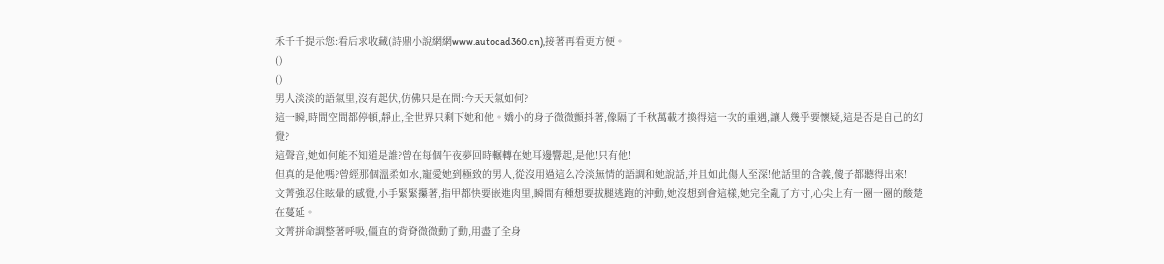禾千千提示您:看后求收藏(詩鼎小說網網www.autocad360.cn),接著再看更方便。
()
()
男人淡淡的語氣里,沒有起伏,仿佛只是在問:今天天氣如何?
這一瞬,時間空間都停頓,靜止,全世界只剩下她和他。嬌小的身子微微顫抖著,像隔了千秋萬載才換得這一次的重遇,讓人幾乎要懷疑,這是否是自己的幻覺?
這聲音,她如何能不知道是誰?曾在每個午夜夢回時輾轉在她耳邊響起,是他!只有他!
但真的是他嗎?曾經那個溫柔如水,寵愛她到極致的男人,從沒用過這么冷淡無情的語調和她說話,并且如此傷人至深!他話里的含義,傻子都聽得出來!
文菁強忍住眩暈的感覺,小手緊緊攥著,指甲都快要嵌進肉里,瞬間有種想要拔腿逃跑的沖動,她沒想到會這樣,她完全亂了方寸,心尖上有一圈一圈的酸楚在蔓延。
文菁拼命調整著呼吸,僵直的背脊微微動了動,用盡了全身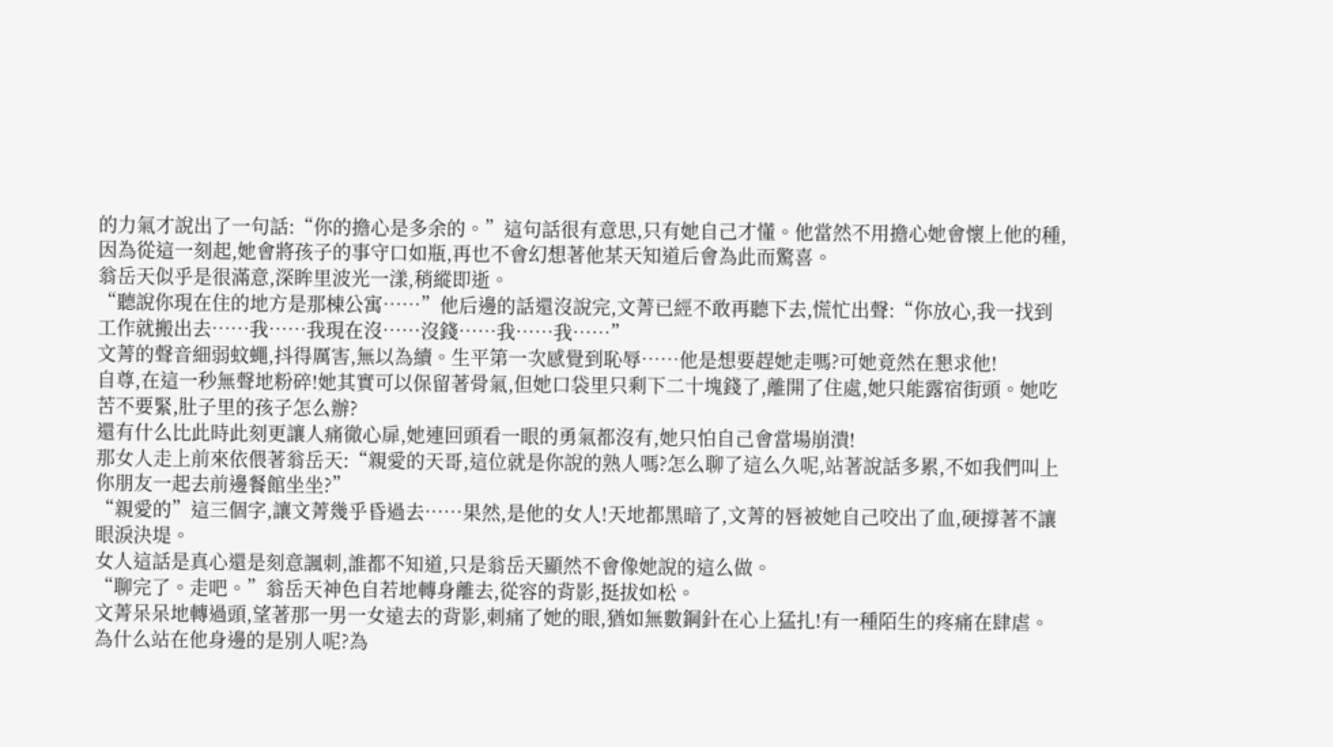的力氣才說出了一句話:“你的擔心是多余的。”這句話很有意思,只有她自己才懂。他當然不用擔心她會懷上他的種,因為從這一刻起,她會將孩子的事守口如瓶,再也不會幻想著他某天知道后會為此而驚喜。
翁岳天似乎是很滿意,深眸里波光一漾,稍縱即逝。
“聽說你現在住的地方是那棟公寓……”他后邊的話還沒說完,文菁已經不敢再聽下去,慌忙出聲:“你放心,我一找到工作就搬出去……我……我現在沒……沒錢……我……我……”
文菁的聲音細弱蚊蠅,抖得厲害,無以為續。生平第一次感覺到恥辱……他是想要趕她走嗎?可她竟然在懇求他!
自尊,在這一秒無聲地粉碎!她其實可以保留著骨氣,但她口袋里只剩下二十塊錢了,離開了住處,她只能露宿街頭。她吃苦不要緊,肚子里的孩子怎么辦?
還有什么比此時此刻更讓人痛徹心扉,她連回頭看一眼的勇氣都沒有,她只怕自己會當場崩潰!
那女人走上前來依偎著翁岳天:“親愛的天哥,這位就是你說的熟人嗎?怎么聊了這么久呢,站著說話多累,不如我們叫上你朋友一起去前邊餐館坐坐?”
“親愛的”這三個字,讓文菁幾乎昏過去……果然,是他的女人!天地都黑暗了,文菁的唇被她自己咬出了血,硬撐著不讓眼淚決堤。
女人這話是真心還是刻意諷刺,誰都不知道,只是翁岳天顯然不會像她說的這么做。
“聊完了。走吧。”翁岳天神色自若地轉身離去,從容的背影,挺拔如松。
文菁呆呆地轉過頭,望著那一男一女遠去的背影,刺痛了她的眼,猶如無數鋼針在心上猛扎!有一種陌生的疼痛在肆虐。
為什么站在他身邊的是別人呢?為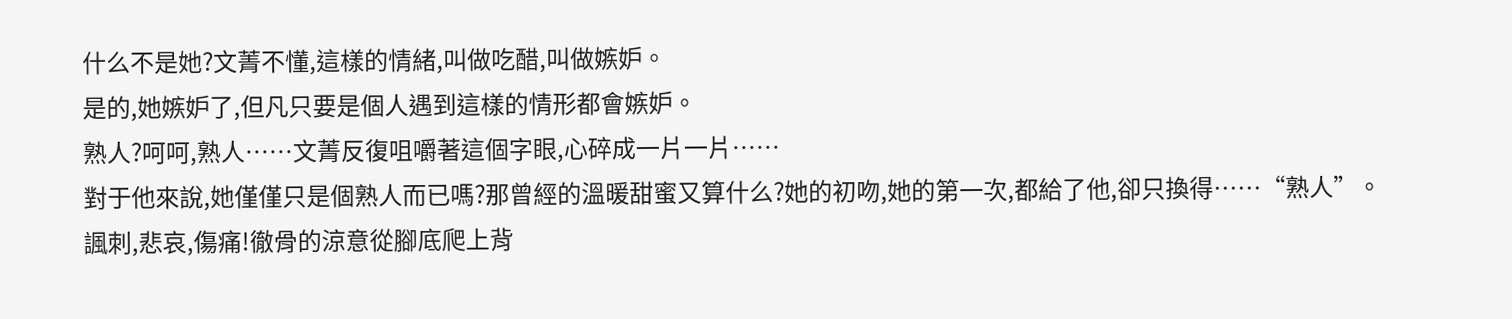什么不是她?文菁不懂,這樣的情緒,叫做吃醋,叫做嫉妒。
是的,她嫉妒了,但凡只要是個人遇到這樣的情形都會嫉妒。
熟人?呵呵,熟人……文菁反復咀嚼著這個字眼,心碎成一片一片……
對于他來說,她僅僅只是個熟人而已嗎?那曾經的溫暖甜蜜又算什么?她的初吻,她的第一次,都給了他,卻只換得……“熟人”。
諷刺,悲哀,傷痛!徹骨的涼意從腳底爬上背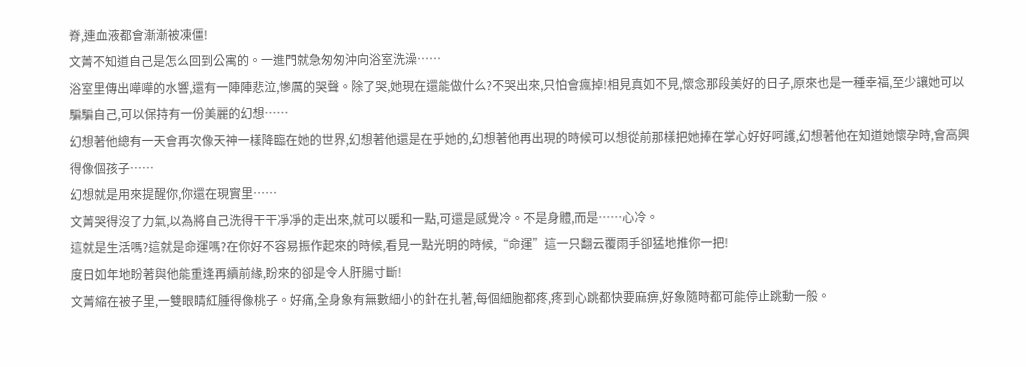脊,連血液都會漸漸被凍僵!
文菁不知道自己是怎么回到公寓的。一進門就急匆匆沖向浴室洗澡……
浴室里傳出嘩嘩的水響,還有一陣陣悲泣,慘厲的哭聲。除了哭,她現在還能做什么?不哭出來,只怕會瘋掉!相見真如不見,懷念那段美好的日子,原來也是一種幸福,至少讓她可以騙騙自己,可以保持有一份美麗的幻想……
幻想著他總有一天會再次像天神一樣降臨在她的世界,幻想著他還是在乎她的,幻想著他再出現的時候可以想從前那樣把她捧在掌心好好呵護,幻想著他在知道她懷孕時,會高興得像個孩子……
幻想就是用來提醒你,你還在現實里……
文菁哭得沒了力氣,以為將自己洗得干干凈凈的走出來,就可以暖和一點,可還是感覺冷。不是身體,而是……心冷。
這就是生活嗎?這就是命運嗎?在你好不容易振作起來的時候,看見一點光明的時候,“命運”這一只翻云覆雨手卻猛地推你一把!
度日如年地盼著與他能重逢再續前緣,盼來的卻是令人肝腸寸斷!
文菁縮在被子里,一雙眼睛紅腫得像桃子。好痛,全身象有無數細小的針在扎著,每個細胞都疼,疼到心跳都快要麻痹,好象隨時都可能停止跳動一般。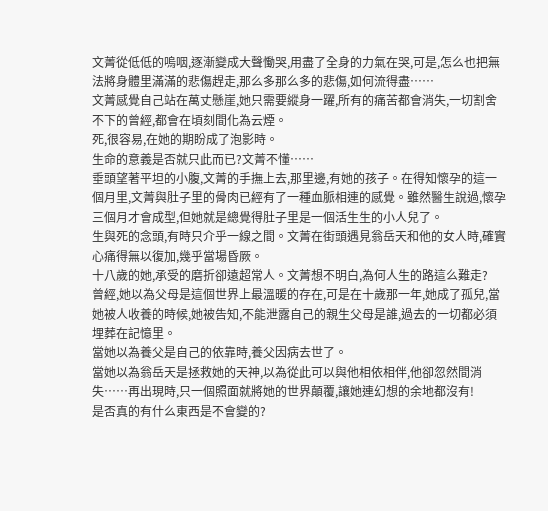文菁從低低的嗚咽,逐漸變成大聲慟哭,用盡了全身的力氣在哭,可是,怎么也把無法將身體里滿滿的悲傷趕走,那么多那么多的悲傷,如何流得盡……
文菁感覺自己站在萬丈懸崖,她只需要縱身一躍,所有的痛苦都會消失,一切割舍不下的曾經,都會在頃刻間化為云煙。
死,很容易,在她的期盼成了泡影時。
生命的意義是否就只此而已?文菁不懂……
垂頭望著平坦的小腹,文菁的手撫上去,那里邊,有她的孩子。在得知懷孕的這一個月里,文菁與肚子里的骨肉已經有了一種血脈相連的感覺。雖然醫生說過,懷孕三個月才會成型,但她就是總覺得肚子里是一個活生生的小人兒了。
生與死的念頭,有時只介乎一線之間。文菁在街頭遇見翁岳天和他的女人時,確實心痛得無以復加,幾乎當場昏厥。
十八歲的她,承受的磨折卻遠超常人。文菁想不明白,為何人生的路這么難走?
曾經,她以為父母是這個世界上最溫暖的存在,可是在十歲那一年,她成了孤兒,當她被人收養的時候,她被告知,不能泄露自己的親生父母是誰,過去的一切都必須埋葬在記憶里。
當她以為養父是自己的依靠時,養父因病去世了。
當她以為翁岳天是拯救她的天神,以為從此可以與他相依相伴,他卻忽然間消失……再出現時,只一個照面就將她的世界顛覆,讓她連幻想的余地都沒有!
是否真的有什么東西是不會變的?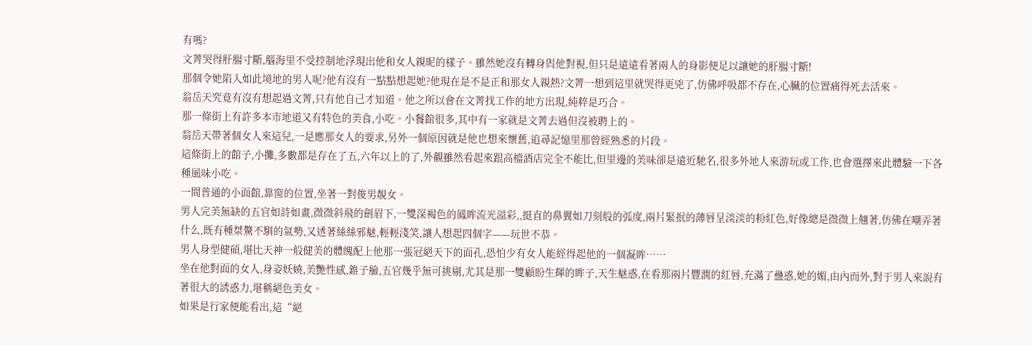有嗎?
文菁哭得肝腸寸斷,腦海里不受控制地浮現出他和女人親昵的樣子。雖然她沒有轉身與他對視,但只是遠遠看著兩人的身影便足以讓她的肝腸寸斷!
那個令她陷入如此境地的男人呢?他有沒有一點點想起她?他現在是不是正和那女人親熱?文菁一想到這里就哭得更兇了,仿佛呼吸都不存在,心臟的位置痛得死去活來。
翁岳天究竟有沒有想起過文菁,只有他自己才知道。他之所以會在文菁找工作的地方出現,純粹是巧合。
那一條街上有許多本市地道又有特色的美食,小吃。小餐館很多,其中有一家就是文菁去過但沒被聘上的。
翁岳天帶著個女人來這兒,一是應那女人的要求,另外一個原因就是他也想來懷舊,追尋記憶里那曾經熟悉的片段。
這條街上的館子,小攤,多數都是存在了五,六年以上的了,外觀雖然看起來跟高檔酒店完全不能比,但里邊的美味卻是遠近馳名,很多外地人來游玩或工作,也會選擇來此體驗一下各種風味小吃。
一間普通的小面館,靠窗的位置,坐著一對俊男靚女。
男人完美無缺的五官如詩如畫,微微斜飛的劍眉下,一雙深褐色的鳳眸流光溢彩,,挺直的鼻翼如刀刻般的弧度,兩片緊抿的薄唇呈淡淡的粉紅色,好像總是微微上翹著,仿佛在嘲弄著什么,既有種桀驁不馴的氣勢,又透著絲絲邪魅,輕輕淺笑,讓人想起四個字——玩世不恭。
男人身型健碩,堪比天神一般健美的體魄配上他那一張冠絕天下的面孔,恐怕少有女人能經得起他的一個凝眸……
坐在他對面的女人,身姿妖嬈,美艷性感,錐子臉,五官幾乎無可挑剔,尤其是那一雙顧盼生輝的眸子,天生魅惑,在看那兩片豐潤的紅唇,充滿了蠱惑,她的媚,由內而外,對于男人來說有著很大的誘惑力,堪稱絕色美女。
如果是行家便能看出,這“絕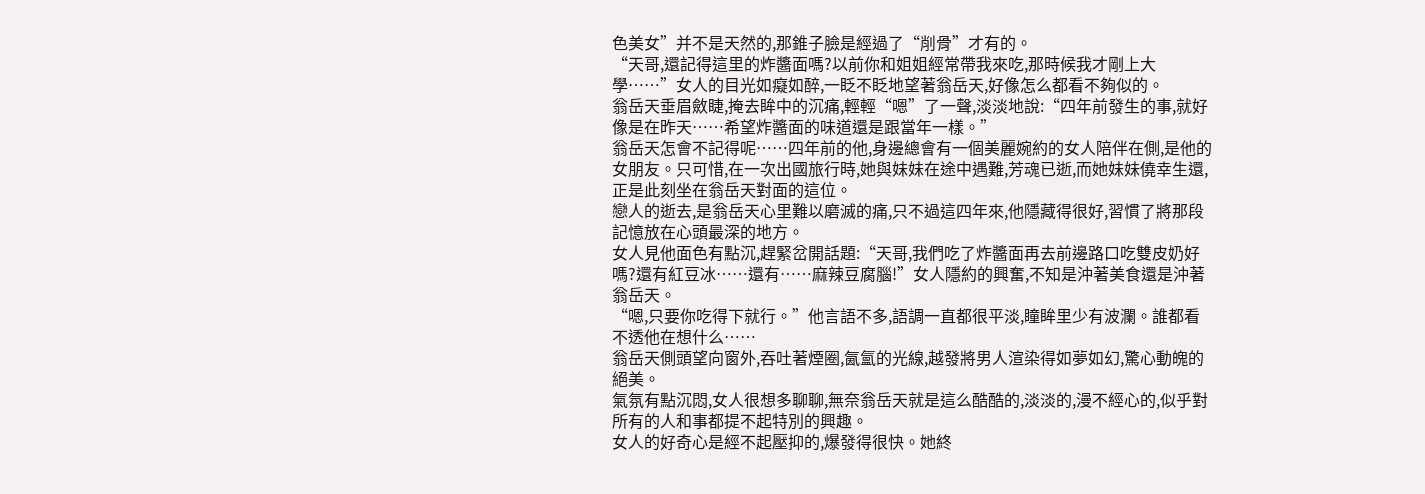色美女”并不是天然的,那錐子臉是經過了“削骨”才有的。
“天哥,還記得這里的炸醬面嗎?以前你和姐姐經常帶我來吃,那時候我才剛上大學……”女人的目光如癡如醉,一眨不眨地望著翁岳天,好像怎么都看不夠似的。
翁岳天垂眉斂睫,掩去眸中的沉痛,輕輕“嗯”了一聲,淡淡地說:“四年前發生的事,就好像是在昨天……希望炸醬面的味道還是跟當年一樣。”
翁岳天怎會不記得呢……四年前的他,身邊總會有一個美麗婉約的女人陪伴在側,是他的女朋友。只可惜,在一次出國旅行時,她與妹妹在途中遇難,芳魂已逝,而她妹妹僥幸生還,正是此刻坐在翁岳天對面的這位。
戀人的逝去,是翁岳天心里難以磨滅的痛,只不過這四年來,他隱藏得很好,習慣了將那段記憶放在心頭最深的地方。
女人見他面色有點沉,趕緊岔開話題:“天哥,我們吃了炸醬面再去前邊路口吃雙皮奶好嗎?還有紅豆冰……還有……麻辣豆腐腦!”女人隱約的興奮,不知是沖著美食還是沖著翁岳天。
“嗯,只要你吃得下就行。”他言語不多,語調一直都很平淡,瞳眸里少有波瀾。誰都看不透他在想什么……
翁岳天側頭望向窗外,吞吐著煙圈,氤氳的光線,越發將男人渲染得如夢如幻,驚心動魄的絕美。
氣氛有點沉悶,女人很想多聊聊,無奈翁岳天就是這么酷酷的,淡淡的,漫不經心的,似乎對所有的人和事都提不起特別的興趣。
女人的好奇心是經不起壓抑的,爆發得很快。她終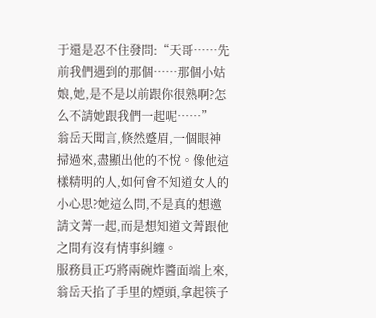于還是忍不住發問:“天哥……先前我們遇到的那個……那個小姑娘,她,是不是以前跟你很熟啊?怎么不請她跟我們一起呢……”
翁岳天聞言,倏然蹙眉,一個眼神掃過來,盡顯出他的不悅。像他這樣精明的人,如何會不知道女人的小心思?她這么問,不是真的想邀請文菁一起,而是想知道文菁跟他之間有沒有情事糾纏。
服務員正巧將兩碗炸醬面端上來,翁岳天掐了手里的煙頭,拿起筷子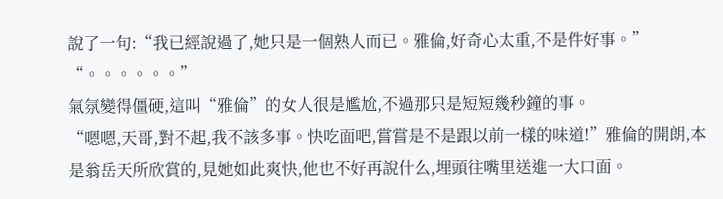說了一句:“我已經說過了,她只是一個熟人而已。雅倫,好奇心太重,不是件好事。”
“。。。。。。”
氣氛變得僵硬,這叫“雅倫”的女人很是尷尬,不過那只是短短幾秒鐘的事。
“嗯嗯,天哥,對不起,我不該多事。快吃面吧,嘗嘗是不是跟以前一樣的味道!”雅倫的開朗,本是翁岳天所欣賞的,見她如此爽快,他也不好再說什么,埋頭往嘴里送進一大口面。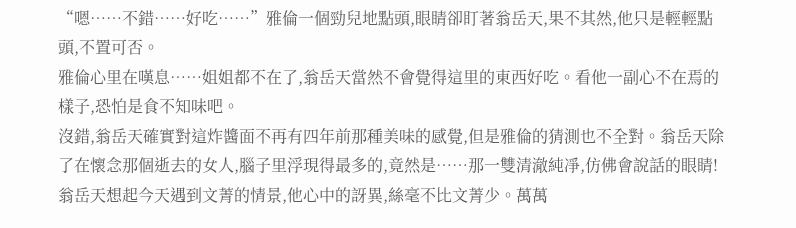“嗯……不錯……好吃……”雅倫一個勁兒地點頭,眼睛卻盯著翁岳天,果不其然,他只是輕輕點頭,不置可否。
雅倫心里在嘆息……姐姐都不在了,翁岳天當然不會覺得這里的東西好吃。看他一副心不在焉的樣子,恐怕是食不知味吧。
沒錯,翁岳天確實對這炸醬面不再有四年前那種美味的感覺,但是雅倫的猜測也不全對。翁岳天除了在懷念那個逝去的女人,腦子里浮現得最多的,竟然是……那一雙清澈純凈,仿佛會說話的眼睛!
翁岳天想起今天遇到文菁的情景,他心中的訝異,絲毫不比文菁少。萬萬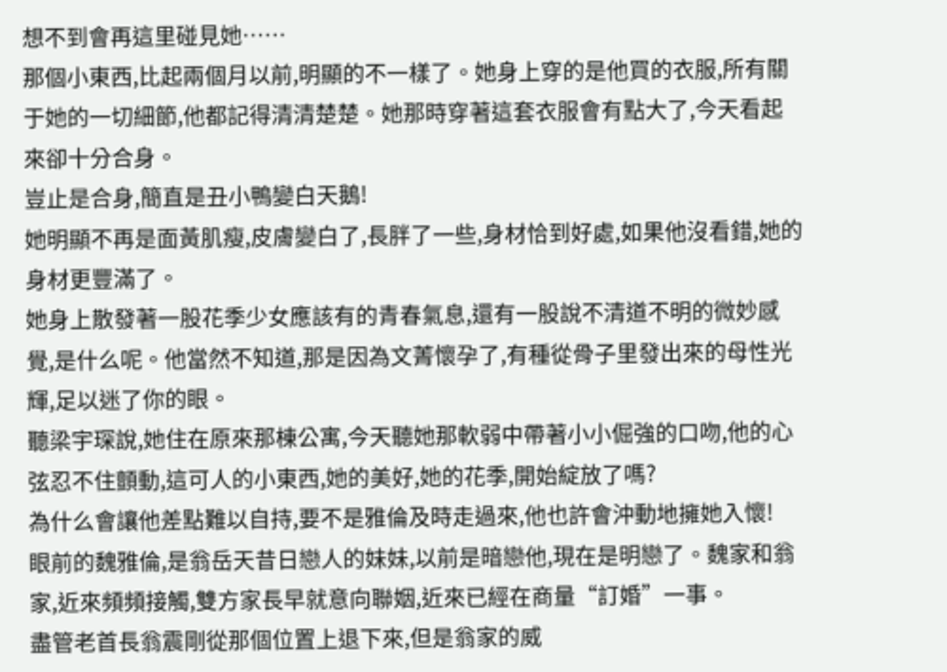想不到會再這里碰見她……
那個小東西,比起兩個月以前,明顯的不一樣了。她身上穿的是他買的衣服,所有關于她的一切細節,他都記得清清楚楚。她那時穿著這套衣服會有點大了,今天看起來卻十分合身。
豈止是合身,簡直是丑小鴨變白天鵝!
她明顯不再是面黃肌瘦,皮膚變白了,長胖了一些,身材恰到好處,如果他沒看錯,她的身材更豐滿了。
她身上散發著一股花季少女應該有的青春氣息,還有一股說不清道不明的微妙感覺,是什么呢。他當然不知道,那是因為文菁懷孕了,有種從骨子里發出來的母性光輝,足以迷了你的眼。
聽梁宇琛說,她住在原來那棟公寓,今天聽她那軟弱中帶著小小倔強的口吻,他的心弦忍不住顫動,這可人的小東西,她的美好,她的花季,開始綻放了嗎?
為什么會讓他差點難以自持,要不是雅倫及時走過來,他也許會沖動地擁她入懷!
眼前的魏雅倫,是翁岳天昔日戀人的妹妹,以前是暗戀他,現在是明戀了。魏家和翁家,近來頻頻接觸,雙方家長早就意向聯姻,近來已經在商量“訂婚”一事。
盡管老首長翁震剛從那個位置上退下來,但是翁家的威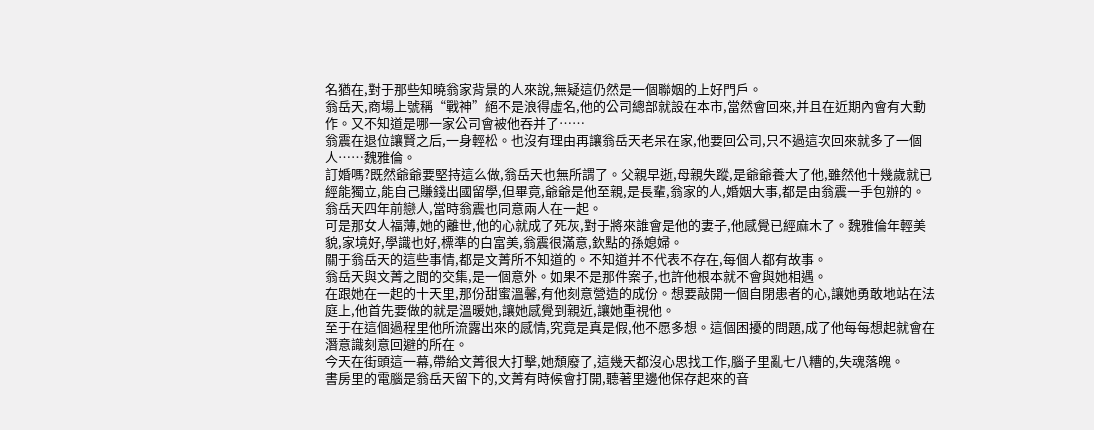名猶在,對于那些知曉翁家背景的人來說,無疑這仍然是一個聯姻的上好門戶。
翁岳天,商場上號稱“戰神”絕不是浪得虛名,他的公司總部就設在本市,當然會回來,并且在近期內會有大動作。又不知道是哪一家公司會被他吞并了……
翁震在退位讓賢之后,一身輕松。也沒有理由再讓翁岳天老呆在家,他要回公司,只不過這次回來就多了一個人……魏雅倫。
訂婚嗎?既然爺爺要堅持這么做,翁岳天也無所謂了。父親早逝,母親失蹤,是爺爺養大了他,雖然他十幾歲就已經能獨立,能自己賺錢出國留學,但畢竟,爺爺是他至親,是長輩,翁家的人,婚姻大事,都是由翁震一手包辦的。
翁岳天四年前戀人,當時翁震也同意兩人在一起。
可是那女人福薄,她的離世,他的心就成了死灰,對于將來誰會是他的妻子,他感覺已經麻木了。魏雅倫年輕美貌,家境好,學識也好,標準的白富美,翁震很滿意,欽點的孫媳婦。
關于翁岳天的這些事情,都是文菁所不知道的。不知道并不代表不存在,每個人都有故事。
翁岳天與文菁之間的交集,是一個意外。如果不是那件案子,也許他根本就不會與她相遇。
在跟她在一起的十天里,那份甜蜜溫馨,有他刻意營造的成份。想要敲開一個自閉患者的心,讓她勇敢地站在法庭上,他首先要做的就是溫暖她,讓她感覺到親近,讓她重視他。
至于在這個過程里他所流露出來的感情,究竟是真是假,他不愿多想。這個困擾的問題,成了他每每想起就會在潛意識刻意回避的所在。
今天在街頭這一幕,帶給文菁很大打擊,她頹廢了,這幾天都沒心思找工作,腦子里亂七八糟的,失魂落魄。
書房里的電腦是翁岳天留下的,文菁有時候會打開,聽著里邊他保存起來的音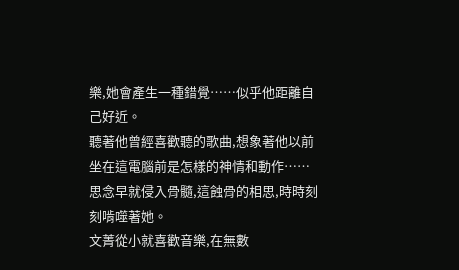樂,她會產生一種錯覺……似乎他距離自己好近。
聽著他曾經喜歡聽的歌曲,想象著他以前坐在這電腦前是怎樣的神情和動作……思念早就侵入骨髓,這蝕骨的相思,時時刻刻啃噬著她。
文菁從小就喜歡音樂,在無數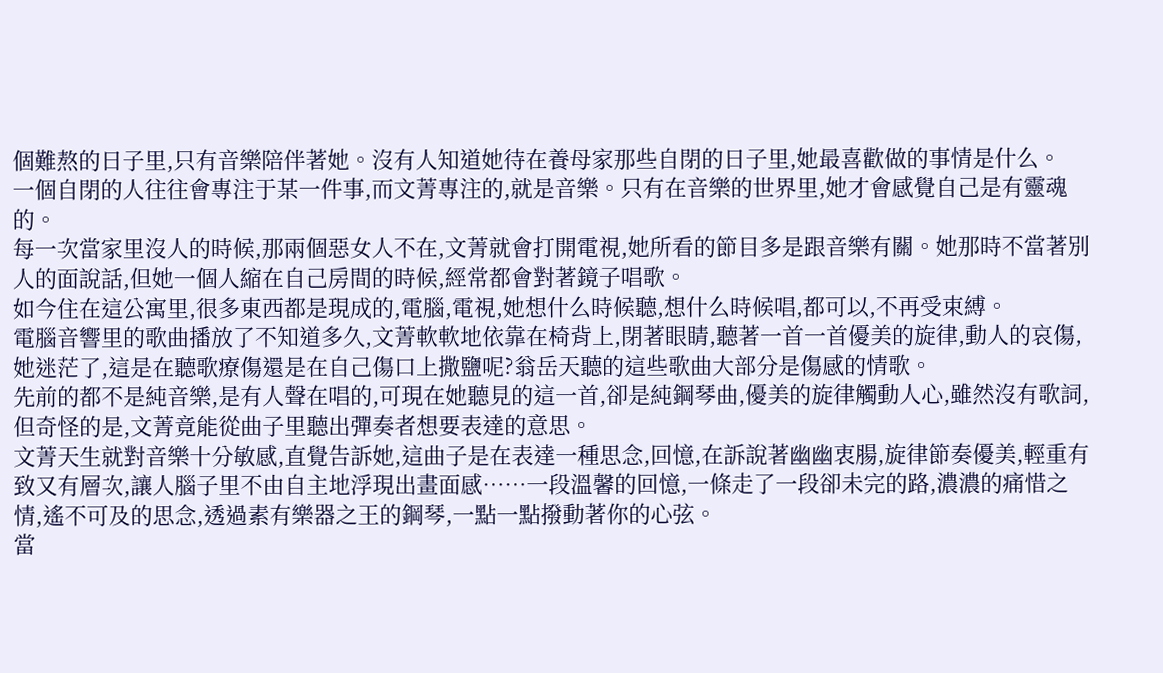個難熬的日子里,只有音樂陪伴著她。沒有人知道她待在養母家那些自閉的日子里,她最喜歡做的事情是什么。
一個自閉的人往往會專注于某一件事,而文菁專注的,就是音樂。只有在音樂的世界里,她才會感覺自己是有靈魂的。
每一次當家里沒人的時候,那兩個惡女人不在,文菁就會打開電視,她所看的節目多是跟音樂有關。她那時不當著別人的面說話,但她一個人縮在自己房間的時候,經常都會對著鏡子唱歌。
如今住在這公寓里,很多東西都是現成的,電腦,電視,她想什么時候聽,想什么時候唱,都可以,不再受束縛。
電腦音響里的歌曲播放了不知道多久,文菁軟軟地依靠在椅背上,閉著眼睛,聽著一首一首優美的旋律,動人的哀傷,她迷茫了,這是在聽歌療傷還是在自己傷口上撒鹽呢?翁岳天聽的這些歌曲大部分是傷感的情歌。
先前的都不是純音樂,是有人聲在唱的,可現在她聽見的這一首,卻是純鋼琴曲,優美的旋律觸動人心,雖然沒有歌詞,但奇怪的是,文菁竟能從曲子里聽出彈奏者想要表達的意思。
文菁天生就對音樂十分敏感,直覺告訴她,這曲子是在表達一種思念,回憶,在訴說著幽幽衷腸,旋律節奏優美,輕重有致又有層次,讓人腦子里不由自主地浮現出畫面感……一段溫馨的回憶,一條走了一段卻未完的路,濃濃的痛惜之情,遙不可及的思念,透過素有樂器之王的鋼琴,一點一點撥動著你的心弦。
當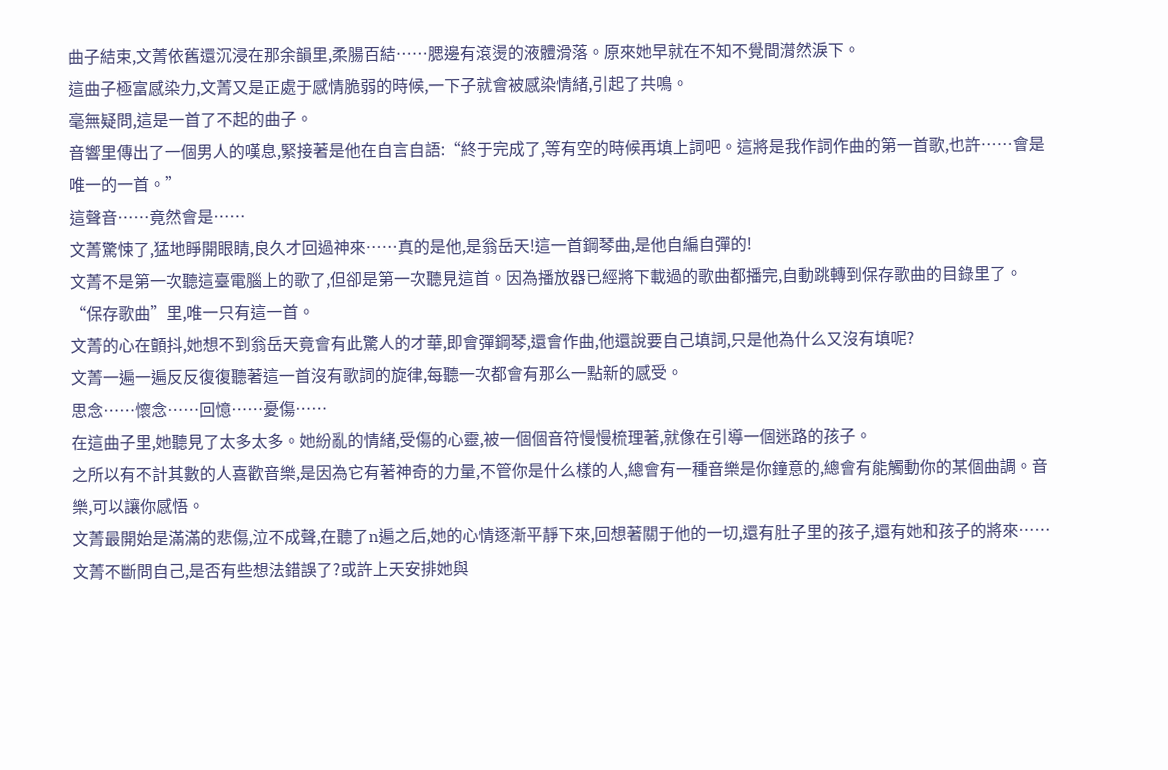曲子結束,文菁依舊還沉浸在那余韻里,柔腸百結……腮邊有滾燙的液體滑落。原來她早就在不知不覺間潸然淚下。
這曲子極富感染力,文菁又是正處于感情脆弱的時候,一下子就會被感染情緒,引起了共鳴。
毫無疑問,這是一首了不起的曲子。
音響里傳出了一個男人的嘆息,緊接著是他在自言自語:“終于完成了,等有空的時候再填上詞吧。這將是我作詞作曲的第一首歌,也許……會是唯一的一首。”
這聲音……竟然會是……
文菁驚悚了,猛地睜開眼睛,良久才回過神來……真的是他,是翁岳天!這一首鋼琴曲,是他自編自彈的!
文菁不是第一次聽這臺電腦上的歌了,但卻是第一次聽見這首。因為播放器已經將下載過的歌曲都播完,自動跳轉到保存歌曲的目錄里了。
“保存歌曲”里,唯一只有這一首。
文菁的心在顫抖,她想不到翁岳天竟會有此驚人的才華,即會彈鋼琴,還會作曲,他還說要自己填詞,只是他為什么又沒有填呢?
文菁一遍一遍反反復復聽著這一首沒有歌詞的旋律,每聽一次都會有那么一點新的感受。
思念……懷念……回憶……憂傷……
在這曲子里,她聽見了太多太多。她紛亂的情緒,受傷的心靈,被一個個音符慢慢梳理著,就像在引導一個迷路的孩子。
之所以有不計其數的人喜歡音樂,是因為它有著神奇的力量,不管你是什么樣的人,總會有一種音樂是你鐘意的,總會有能觸動你的某個曲調。音樂,可以讓你感悟。
文菁最開始是滿滿的悲傷,泣不成聲,在聽了n遍之后,她的心情逐漸平靜下來,回想著關于他的一切,還有肚子里的孩子,還有她和孩子的將來……
文菁不斷問自己,是否有些想法錯誤了?或許上天安排她與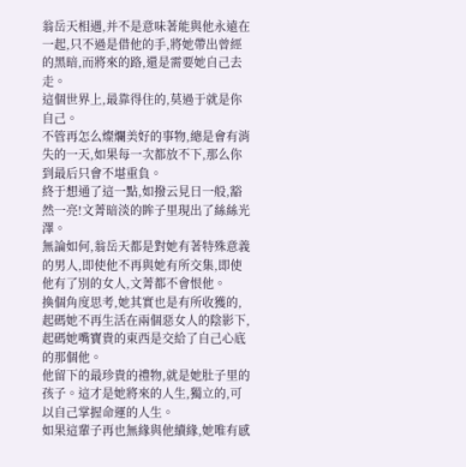翁岳天相遇,并不是意味著能與他永遠在一起,只不過是借他的手,將她帶出曾經的黑暗,而將來的路,還是需要她自己去走。
這個世界上,最靠得住的,莫過于就是你自己。
不管再怎么燦爛美好的事物,總是會有消失的一天,如果每一次都放不下,那么你到最后只會不堪重負。
終于想通了這一點,如撥云見日一般,豁然一亮!文菁暗淡的眸子里現出了絲絲光澤。
無論如何,翁岳天都是對她有著特殊意義的男人,即使他不再與她有所交集,即使他有了別的女人,文菁都不會恨他。
換個角度思考,她其實也是有所收獲的,起碼她不再生活在兩個惡女人的陰影下,起碼她嘴寶貴的東西是交給了自己心底的那個他。
他留下的最珍貴的禮物,就是她肚子里的孩子。這才是她將來的人生,獨立的,可以自己掌握命運的人生。
如果這輩子再也無緣與他續緣,她唯有感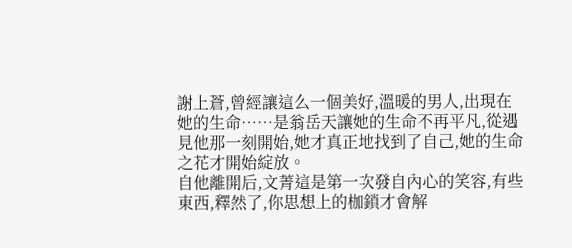謝上蒼,曾經讓這么一個美好,溫暖的男人,出現在她的生命……是翁岳天讓她的生命不再平凡,從遇見他那一刻開始,她才真正地找到了自己,她的生命之花才開始綻放。
自他離開后,文菁這是第一次發自內心的笑容,有些東西,釋然了,你思想上的枷鎖才會解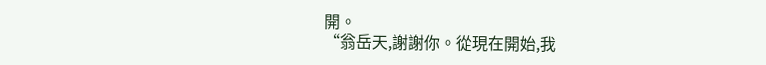開。
“翁岳天,謝謝你。從現在開始,我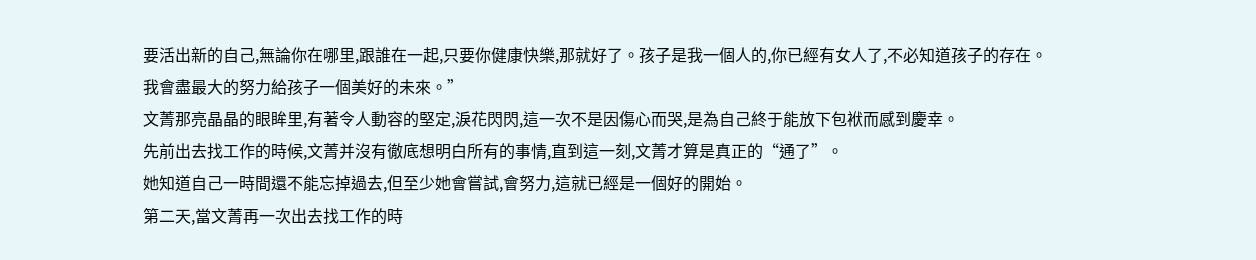要活出新的自己,無論你在哪里,跟誰在一起,只要你健康快樂,那就好了。孩子是我一個人的,你已經有女人了,不必知道孩子的存在。我會盡最大的努力給孩子一個美好的未來。”
文菁那亮晶晶的眼眸里,有著令人動容的堅定,淚花閃閃,這一次不是因傷心而哭,是為自己終于能放下包袱而感到慶幸。
先前出去找工作的時候,文菁并沒有徹底想明白所有的事情,直到這一刻,文菁才算是真正的“通了”。
她知道自己一時間還不能忘掉過去,但至少她會嘗試,會努力,這就已經是一個好的開始。
第二天,當文菁再一次出去找工作的時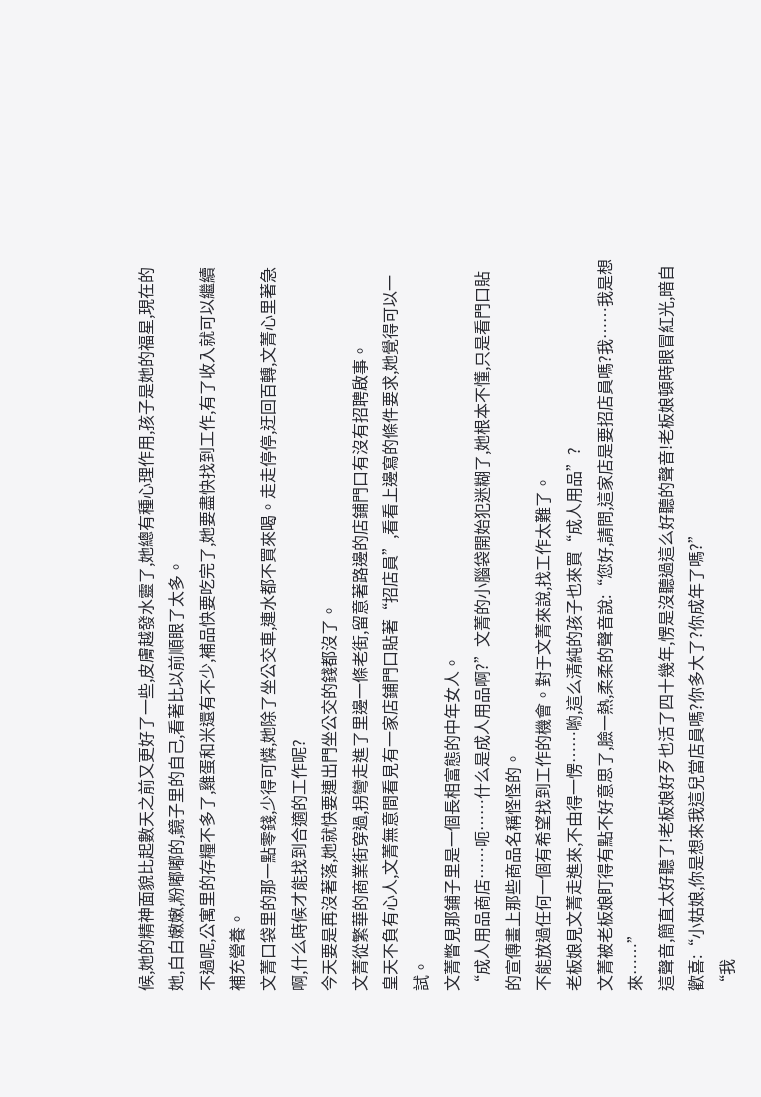候,她的精神面貌比起數天之前又更好了一些,皮膚越發水靈了,她總有種心理作用,孩子是她的福星,現在的她,白白嫩嫩,粉嘟嘟的,鏡子里的自己,看著比以前順眼了太多。
不過呢,公寓里的存糧不多了,雞蛋和米還有不少,補品快要吃完了,她要盡快找到工作,有了收入就可以繼續補充營養。
文菁口袋里的那一點零錢,少得可憐,她除了坐公交車,連水都不買來喝。走走停停,迂回百轉,文菁心里著急啊,什么時候才能找到合適的工作呢?
今天要是再沒著落,她就快要連出門坐公交的錢都沒了。
文菁從繁華的商業街穿過,拐彎走進了里邊一條老街,留意著路邊的店鋪門口有沒有招聘啟事。
皇天不負有心人,文菁無意間看見有一家店鋪門口貼著“招店員”,看看上邊寫的條件要求,她覺得可以一試。
文菁瞥見那鋪子里是一個長相富態的中年女人。
“成人用品商店……呃……什么是成人用品啊?”文菁的小腦袋開始犯迷糊了,她根本不懂,只是看門口貼的宣傳畫上那些商品名稱怪怪的。
不能放過任何一個有希望找到工作的機會。對于文菁來說,找工作太難了。
老板娘見文菁走進來,不由得一愣……喲,這么清純的孩子也來買“成人用品”?
文菁被老板娘盯得有點不好意思了,臉一熱,柔柔的聲音說:“您好,請問,這家店是要招店員嗎?我……我是想來……”
這聲音,簡直太好聽了!老板娘好歹也活了四十幾年,愣是沒聽過這么好聽的聲音!老板娘頓時眼冒紅光,暗自歡喜:“小姑娘,你是想來我這兒當店員嗎?你多大了?你成年了嗎?”
“我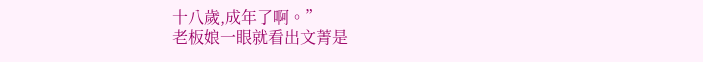十八歲,成年了啊。”
老板娘一眼就看出文菁是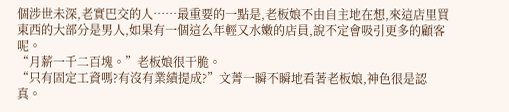個涉世未深,老實巴交的人……最重要的一點是,老板娘不由自主地在想,來這店里買東西的大部分是男人,如果有一個這么年輕又水嫩的店員,說不定會吸引更多的顧客呢。
“月薪一千二百塊。”老板娘很干脆。
“只有固定工資嗎?有沒有業績提成?”文菁一瞬不瞬地看著老板娘,神色很是認真。